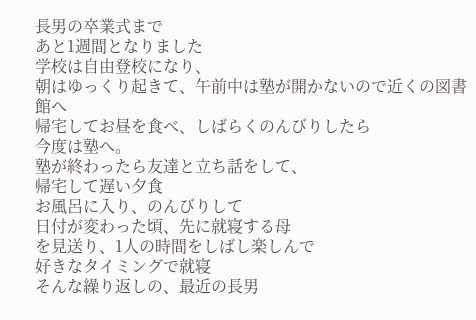長男の卒業式まで
あと1週間となりました
学校は自由登校になり、
朝はゆっくり起きて、午前中は塾が開かないので近くの図書館へ
帰宅してお昼を食べ、しばらくのんびりしたら
今度は塾へ。
塾が終わったら友達と立ち話をして、
帰宅して遅い夕食
お風呂に入り、のんびりして
日付が変わった頃、先に就寝する母
を見送り、1人の時間をしばし楽しんで
好きなタイミングで就寝
そんな繰り返しの、最近の長男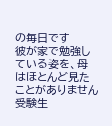の毎日です
彼が家で勉強している姿を、母はほとんど見たことがありません
受験生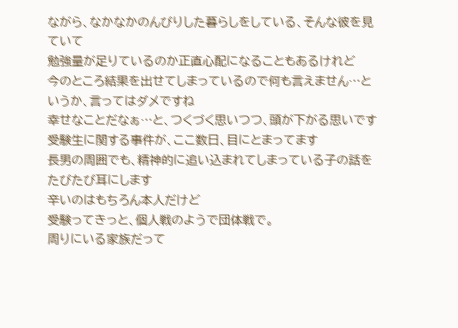ながら、なかなかのんびりした暮らしをしている、そんな彼を見ていて
勉強量が足りているのか正直心配になることもあるけれど
今のところ結果を出せてしまっているので何も言えません…というか、言ってはダメですね
幸せなことだなぁ…と、つくづく思いつつ、頭が下がる思いです
受験生に関する事件が、ここ数日、目にとまってます
長男の周囲でも、精神的に追い込まれてしまっている子の話をたびたび耳にします
辛いのはもちろん本人だけど
受験ってきっと、個人戦のようで団体戦で。
周りにいる家族だって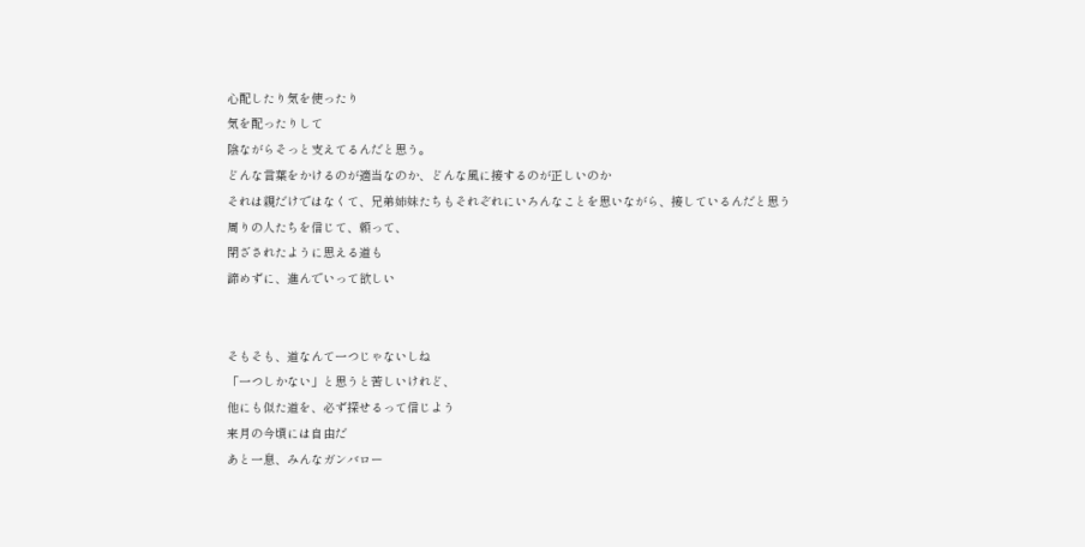心配したり気を使ったり
気を配ったりして
陰ながらそっと支えてるんだと思う。
どんな言葉をかけるのが適当なのか、どんな風に接するのが正しいのか
それは親だけではなくて、兄弟姉妹たちもそれぞれにいろんなことを思いながら、接しているんだと思う
周りの人たちを信じて、頼って、
閉ざされたように思える道も
諦めずに、進んでいって欲しい


そもそも、道なんて一つじゃないしね
「一つしかない」と思うと苦しいけれど、
他にも似た道を、必ず探せるって信じよう
来月の今頃には自由だ
あと一息、みんなガンバロー